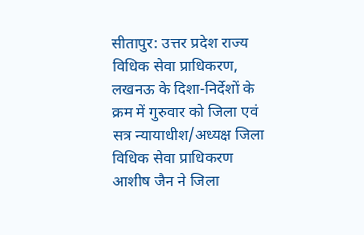सीतापुर: उत्तर प्रदेश राज्य विधिक सेवा प्राधिकरण, लखनऊ के दिशा-निर्देशों के क्रम में गुरुवार को जिला एवं सत्र न्यायाधीश/अध्यक्ष जिला विधिक सेवा प्राधिकरण आशीष जैन ने जिला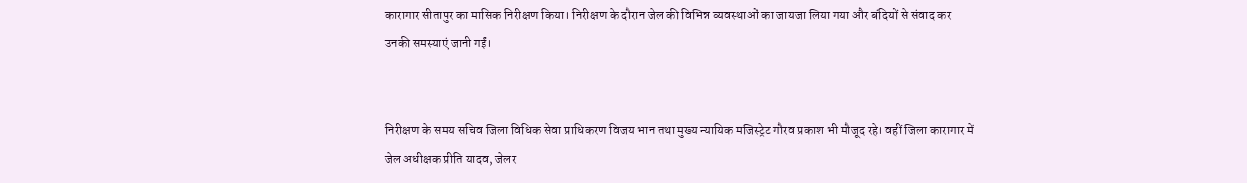कारागार सीतापुर का मासिक निरीक्षण किया। निरीक्षण के दौरान जेल की विभिन्न व्यवस्थाओं का जायजा लिया गया और बंदियों से संवाद कर उनकी समस्याएं जानी गईं।


निरीक्षण के समय सचिव जिला विधिक सेवा प्राधिकरण विजय भान तथा मुख्य न्यायिक मजिस्ट्रेट गौरव प्रकाश भी मौजूद रहे। वहीं जिला कारागार में जेल अधीक्षक प्रीति यादव, जेलर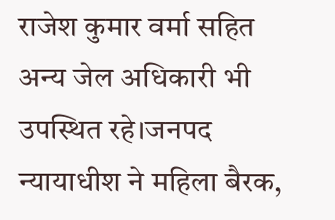राजेश कुमार वर्मा सहित अन्य जेल अधिकारी भी उपस्थित रहे।जनपद न्यायाधीश ने महिला बैरक,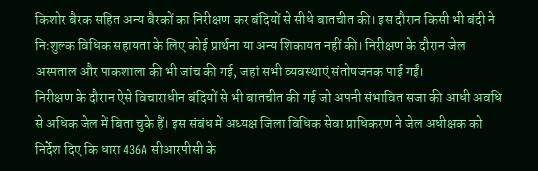किशोर बैरक सहित अन्य बैरकों का निरीक्षण कर बंदियों से सीधे बातचीत की। इस दौरान किसी भी बंदी ने निःशुल्क विधिक सहायता के लिए कोई प्रार्थना या अन्य शिकायत नहीं की। निरीक्षण के दौरान जेल अस्पताल और पाकशाला की भी जांच की गई, जहां सभी व्यवस्थाएं संतोषजनक पाई गईं।
निरीक्षण के दौरान ऐसे विचाराधीन बंदियों से भी बातचीत की गई जो अपनी संभावित सजा की आधी अवधि से अधिक जेल में बिता चुके हैं। इस संबंध में अध्यक्ष जिला विधिक सेवा प्राधिकरण ने जेल अधीक्षक को निर्देश दिए कि धारा 436A सीआरपीसी के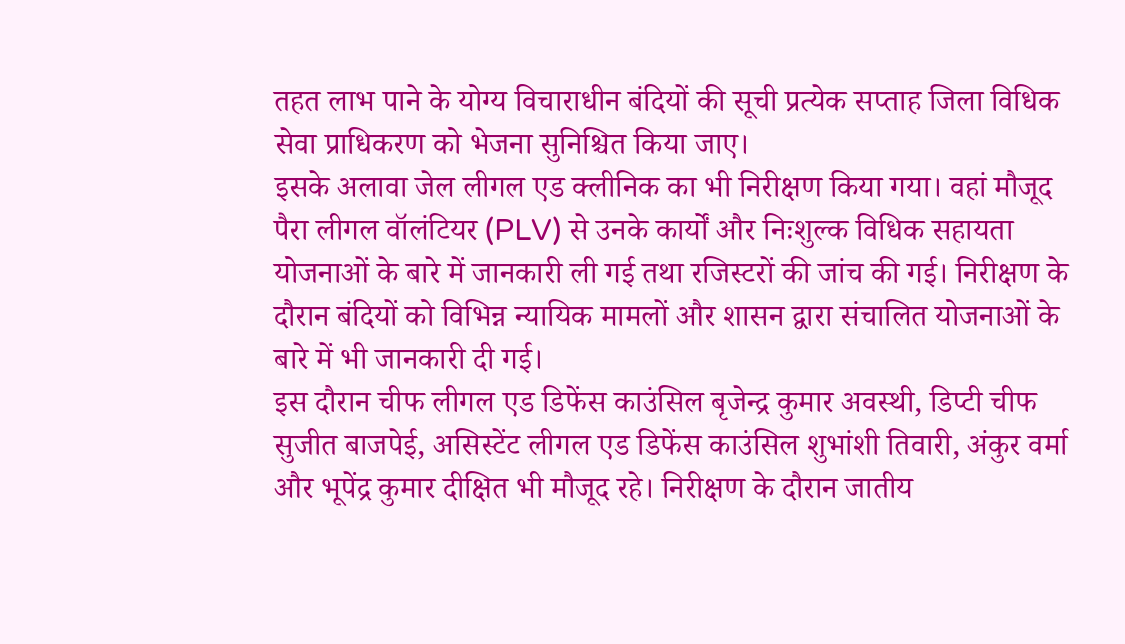तहत लाभ पाने के योग्य विचाराधीन बंदियों की सूची प्रत्येक सप्ताह जिला विधिक सेवा प्राधिकरण को भेजना सुनिश्चित किया जाए।
इसके अलावा जेल लीगल एड क्लीनिक का भी निरीक्षण किया गया। वहां मौजूद पैरा लीगल वॉलंटियर (PLV) से उनके कार्यों और निःशुल्क विधिक सहायता योजनाओं के बारे में जानकारी ली गई तथा रजिस्टरों की जांच की गई। निरीक्षण के दौरान बंदियों को विभिन्न न्यायिक मामलों और शासन द्वारा संचालित योजनाओं के बारे में भी जानकारी दी गई।
इस दौरान चीफ लीगल एड डिफेंस काउंसिल बृजेन्द्र कुमार अवस्थी, डिप्टी चीफ सुजीत बाजपेई, असिस्टेंट लीगल एड डिफेंस काउंसिल शुभांशी तिवारी, अंकुर वर्मा और भूपेंद्र कुमार दीक्षित भी मौजूद रहे। निरीक्षण के दौरान जातीय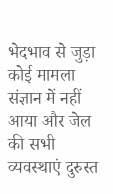भेदभाव से जुड़ा कोई मामला संज्ञान में नहीं आया और जेल की सभी व्यवस्थाएं दुरुस्त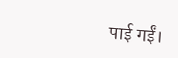पाई गईं।